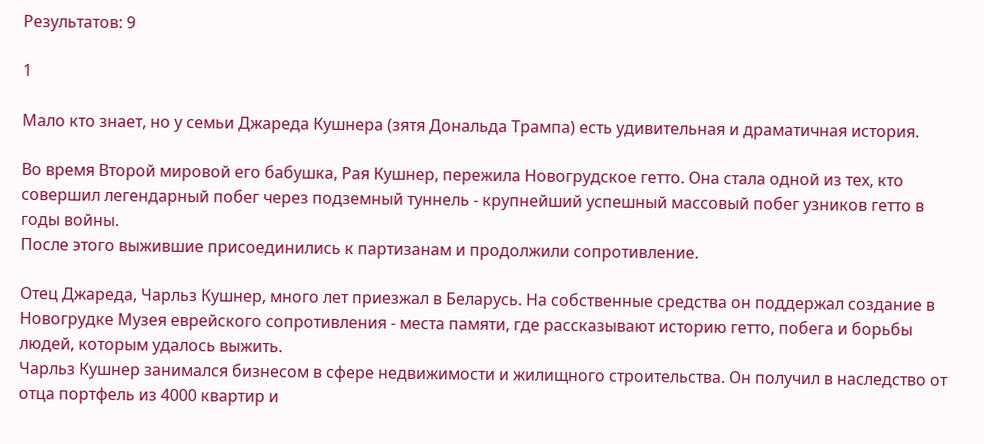Результатов: 9

1

Мало кто знает, но у семьи Джареда Кушнера (зятя Дональда Трампа) есть удивительная и драматичная история.

Во время Второй мировой его бабушка, Рая Кушнер, пережила Новогрудское гетто. Она стала одной из тех, кто совершил легендарный побег через подземный туннель - крупнейший успешный массовый побег узников гетто в годы войны.
После этого выжившие присоединились к партизанам и продолжили сопротивление.

Отец Джареда, Чарльз Кушнер, много лет приезжал в Беларусь. На собственные средства он поддержал создание в Новогрудке Музея еврейского сопротивления - места памяти, где рассказывают историю гетто, побега и борьбы людей, которым удалось выжить.
Чарльз Кушнер занимался бизнесом в сфере недвижимости и жилищного строительства. Он получил в наследство от отца портфель из 4000 квартир и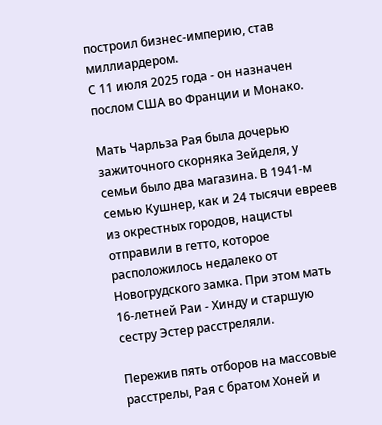построил бизнес-империю, став миллиардером.
С 11 июля 2025 года - он назначен послом США во Франции и Монако.

Мать Чарльза Рая была дочерью зажиточного скорняка Зейделя, у семьи было два магазина. В 1941-м семью Кушнер, как и 24 тысячи евреев из окрестных городов, нацисты отправили в гетто, которое расположилось недалеко от Новогрудского замка. При этом мать 16-летней Раи - Хинду и старшую сестру Эстер расстреляли.

Пережив пять отборов на массовые расстрелы, Рая с братом Хоней и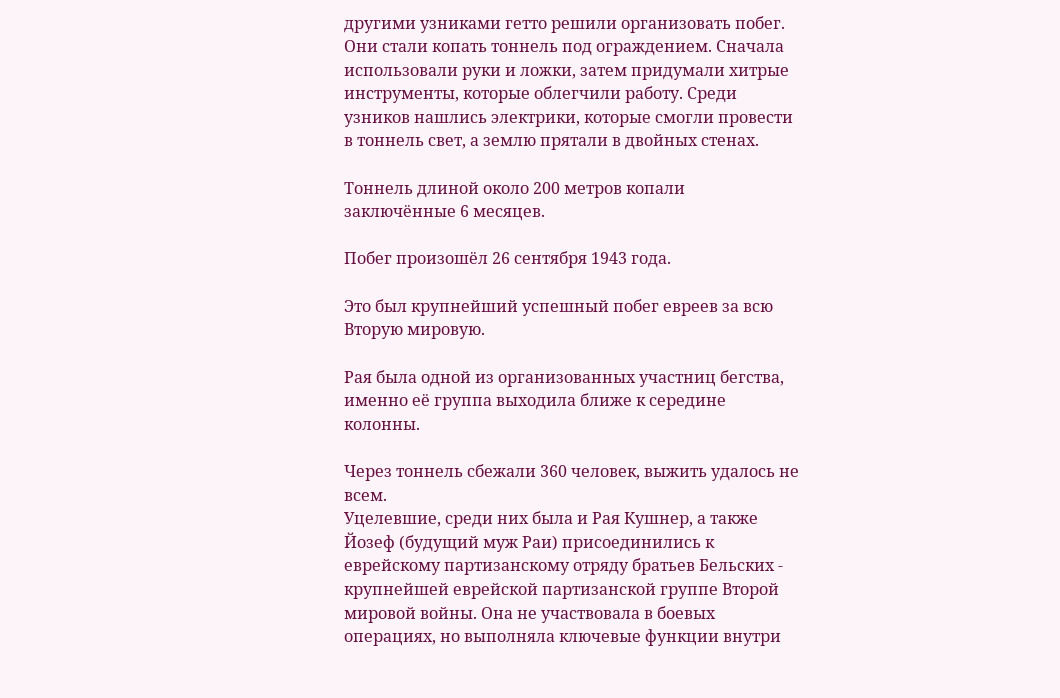другими узниками гетто решили организовать побег. Они стали копать тоннель под ограждением. Сначала использовали руки и ложки, затем придумали хитрые инструменты, которые облегчили работу. Среди узников нашлись электрики, которые смогли провести в тоннель свет, а землю прятали в двойных стенах.

Тоннель длиной около 200 метров копали заключённые 6 месяцев.

Побег произошёл 26 сентября 1943 года.

Это был крупнейший успешный побег евреев за всю Вторую мировую.

Рая была одной из организованных участниц бегства, именно её группа выходила ближе к середине колонны.

Через тоннель сбежали 360 человек, выжить удалось не всем.
Уцелевшие, среди них была и Рая Кушнер, а также Йозеф (будущий муж Раи) присоединились к еврейскому партизанскому отряду братьев Бельских - крупнейшей еврейской партизанской группе Второй мировой войны. Она не участвовала в боевых операциях, но выполняла ключевые функции внутри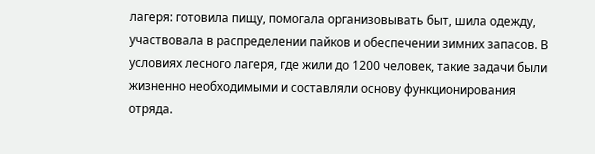лагеря: готовила пищу, помогала организовывать быт, шила одежду, участвовала в распределении пайков и обеспечении зимних запасов. В условиях лесного лагеря, где жили до 1200 человек, такие задачи были жизненно необходимыми и составляли основу функционирования отряда.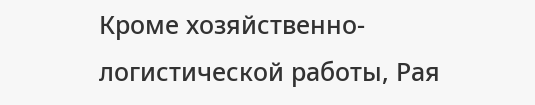Кроме хозяйственно-логистической работы, Рая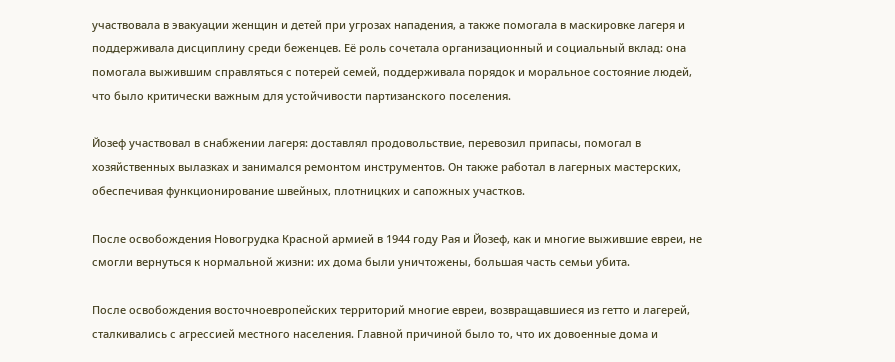участвовала в эвакуации женщин и детей при угрозах нападения, а также помогала в маскировке лагеря и поддерживала дисциплину среди беженцев. Её роль сочетала организационный и социальный вклад: она помогала выжившим справляться с потерей семей, поддерживала порядок и моральное состояние людей, что было критически важным для устойчивости партизанского поселения.

Йозеф участвовал в снабжении лагеря: доставлял продовольствие, перевозил припасы, помогал в хозяйственных вылазках и занимался ремонтом инструментов. Он также работал в лагерных мастерских, обеспечивая функционирование швейных, плотницких и сапожных участков.

После освобождения Новогрудка Красной армией в 1944 году Рая и Йозеф, как и многие выжившие евреи, не смогли вернуться к нормальной жизни: их дома были уничтожены, большая часть семьи убита.

После освобождения восточноевропейских территорий многие евреи, возвращавшиеся из гетто и лагерей, сталкивались с агрессией местного населения. Главной причиной было то, что их довоенные дома и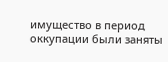имущество в период оккупации были заняты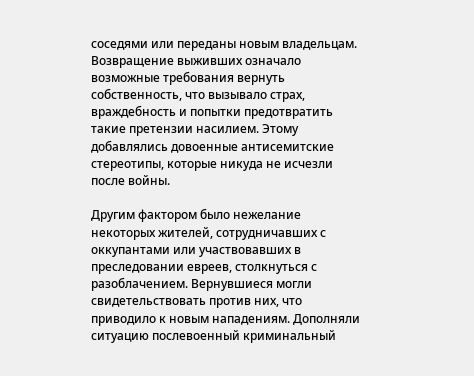соседями или переданы новым владельцам. Возвращение выживших означало возможные требования вернуть собственность, что вызывало страх, враждебность и попытки предотвратить такие претензии насилием. Этому добавлялись довоенные антисемитские стереотипы, которые никуда не исчезли после войны.

Другим фактором было нежелание некоторых жителей, сотрудничавших с оккупантами или участвовавших в преследовании евреев, столкнуться с разоблачением. Вернувшиеся могли свидетельствовать против них, что приводило к новым нападениям. Дополняли ситуацию послевоенный криминальный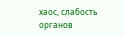хаос, слабость органов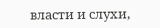власти и слухи,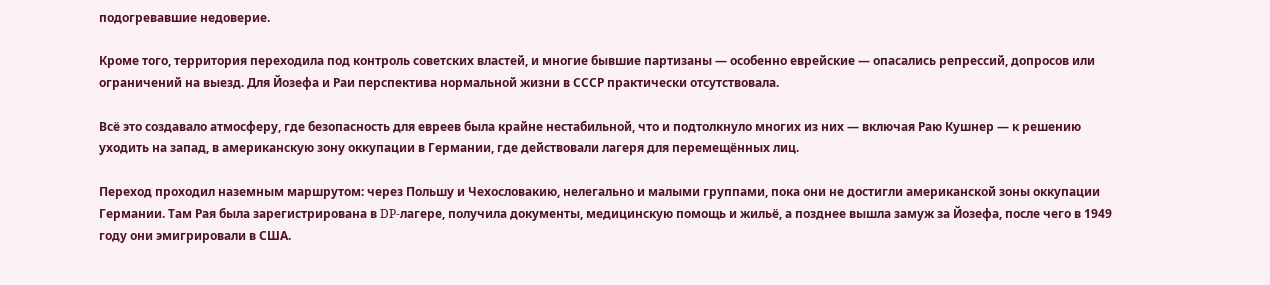подогревавшие недоверие.

Кроме того, территория переходила под контроль советских властей, и многие бывшие партизаны — особенно еврейские — опасались репрессий, допросов или ограничений на выезд. Для Йозефа и Раи перспектива нормальной жизни в СССР практически отсутствовала.

Всё это создавало атмосферу, где безопасность для евреев была крайне нестабильной, что и подтолкнуло многих из них — включая Раю Кушнер — к решению уходить на запад, в американскую зону оккупации в Германии, где действовали лагеря для перемещённых лиц.

Переход проходил наземным маршрутом: через Польшу и Чехословакию, нелегально и малыми группами, пока они не достигли американской зоны оккупации Германии. Там Рая была зарегистрирована в DP-лагере, получила документы, медицинскую помощь и жильё, а позднее вышла замуж за Йозефа, после чего в 1949 году они эмигрировали в США.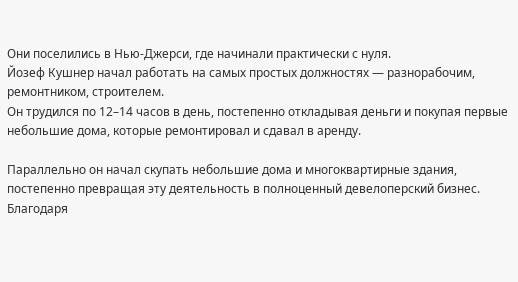Они поселились в Нью-Джерси, где начинали практически с нуля.
Йозеф Кушнер начал работать на самых простых должностях — разнорабочим, ремонтником, строителем.
Он трудился по 12–14 часов в день, постепенно откладывая деньги и покупая первые небольшие дома, которые ремонтировал и сдавал в аренду.

Параллельно он начал скупать небольшие дома и многоквартирные здания, постепенно превращая эту деятельность в полноценный девелоперский бизнес. Благодаря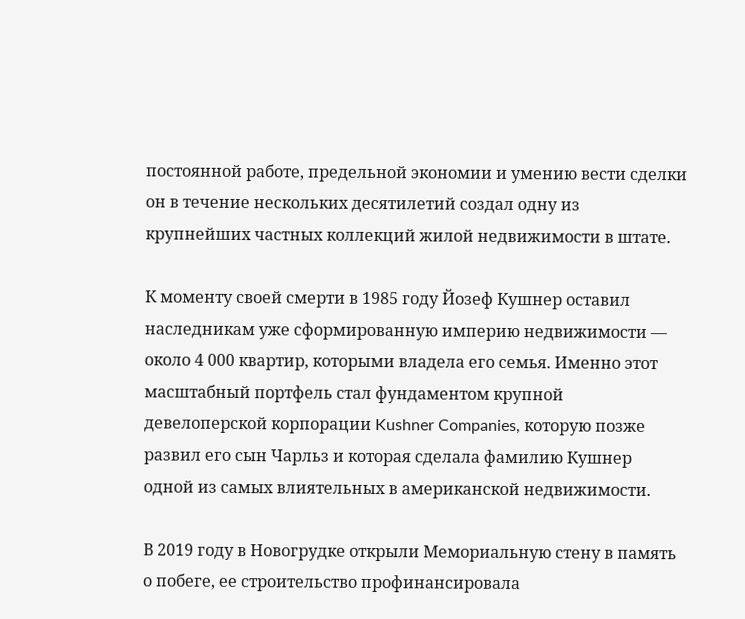постоянной работе, предельной экономии и умению вести сделки он в течение нескольких десятилетий создал одну из крупнейших частных коллекций жилой недвижимости в штате.

К моменту своей смерти в 1985 году Йозеф Кушнер оставил наследникам уже сформированную империю недвижимости — около 4 000 квартир, которыми владела его семья. Именно этот масштабный портфель стал фундаментом крупной девелоперской корпорации Kushner Companies, которую позже развил его сын Чарльз и которая сделала фамилию Кушнер одной из самых влиятельных в американской недвижимости.

В 2019 году в Новогрудке открыли Мемориальную стену в память о побеге, ее строительство профинансировала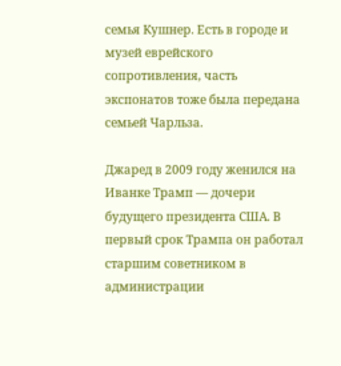семья Кушнер. Есть в городе и музей еврейского сопротивления, часть экспонатов тоже была передана семьей Чарльза.

Джаред в 2009 году женился на Иванке Трамп — дочери будущего президента США. В первый срок Трампа он работал старшим советником в администрации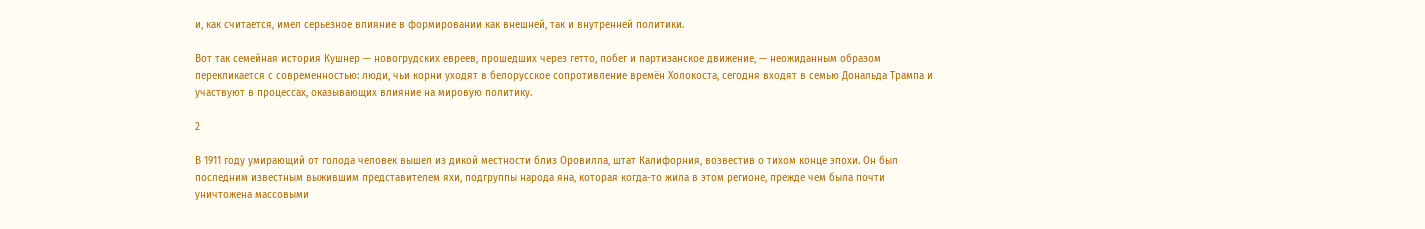и, как считается, имел серьезное влияние в формировании как внешней, так и внутренней политики.

Вот так семейная история Кушнер — новогрудских евреев, прошедших через гетто, побег и партизанское движение, — неожиданным образом перекликается с современностью: люди, чьи корни уходят в белорусское сопротивление времён Холокоста, сегодня входят в семью Дональда Трампа и участвуют в процессах, оказывающих влияние на мировую политику.

2

В 1911 году умирающий от голода человек вышел из дикой местности близ Оровилла, штат Калифорния, возвестив о тихом конце эпохи. Он был последним известным выжившим представителем яхи, подгруппы народа яна, которая когда-то жила в этом регионе, прежде чем была почти уничтожена массовыми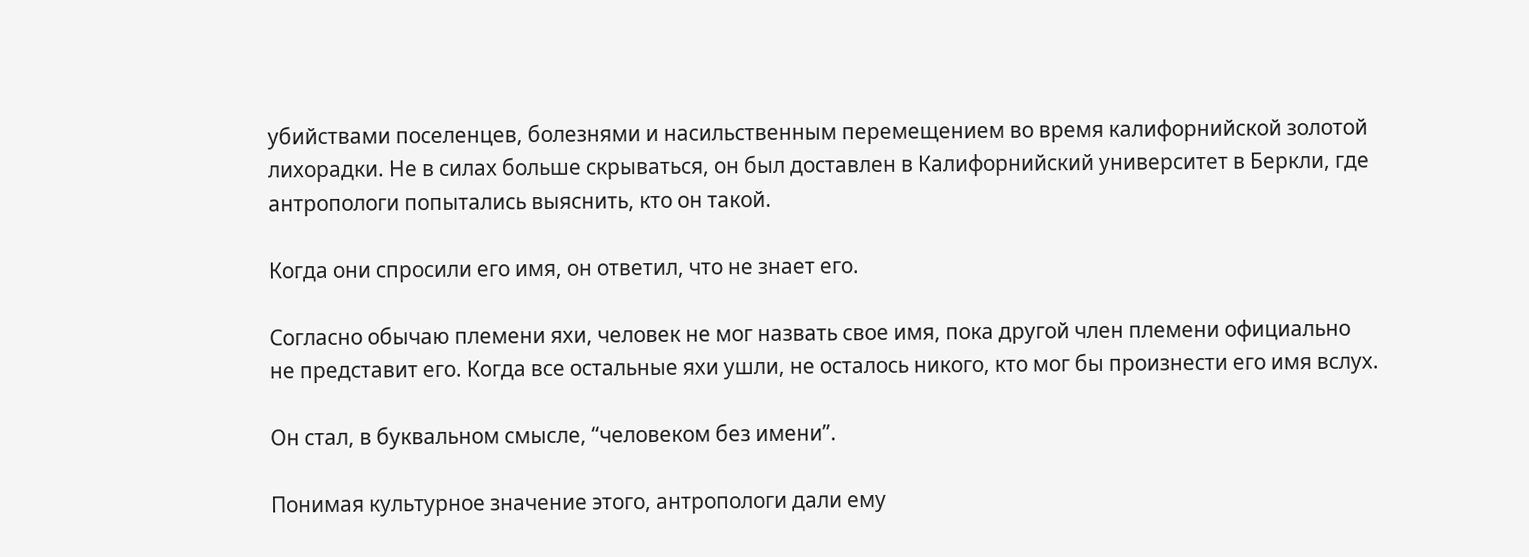убийствами поселенцев, болезнями и насильственным перемещением во время калифорнийской золотой лихорадки. Не в силах больше скрываться, он был доставлен в Калифорнийский университет в Беркли, где антропологи попытались выяснить, кто он такой.

Когда они спросили его имя, он ответил, что не знает его.

Согласно обычаю племени яхи, человек не мог назвать свое имя, пока другой член племени официально не представит его. Когда все остальные яхи ушли, не осталось никого, кто мог бы произнести его имя вслух.

Он стал, в буквальном смысле, “человеком без имени”.

Понимая культурное значение этого, антропологи дали ему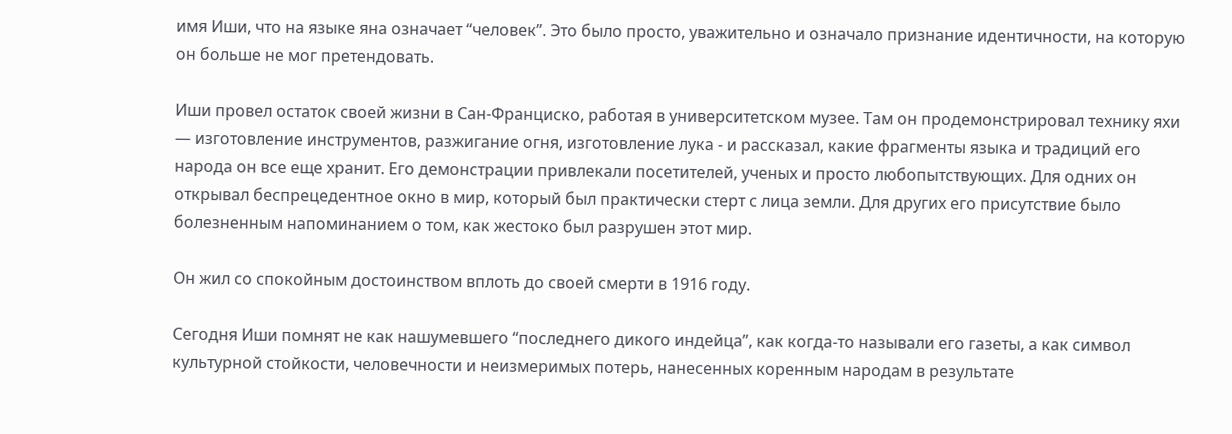имя Иши, что на языке яна означает “человек”. Это было просто, уважительно и означало признание идентичности, на которую он больше не мог претендовать.

Иши провел остаток своей жизни в Сан-Франциско, работая в университетском музее. Там он продемонстрировал технику яхи — изготовление инструментов, разжигание огня, изготовление лука - и рассказал, какие фрагменты языка и традиций его народа он все еще хранит. Его демонстрации привлекали посетителей, ученых и просто любопытствующих. Для одних он открывал беспрецедентное окно в мир, который был практически стерт с лица земли. Для других его присутствие было болезненным напоминанием о том, как жестоко был разрушен этот мир.

Он жил со спокойным достоинством вплоть до своей смерти в 1916 году.

Сегодня Иши помнят не как нашумевшего “последнего дикого индейца”, как когда-то называли его газеты, а как символ культурной стойкости, человечности и неизмеримых потерь, нанесенных коренным народам в результате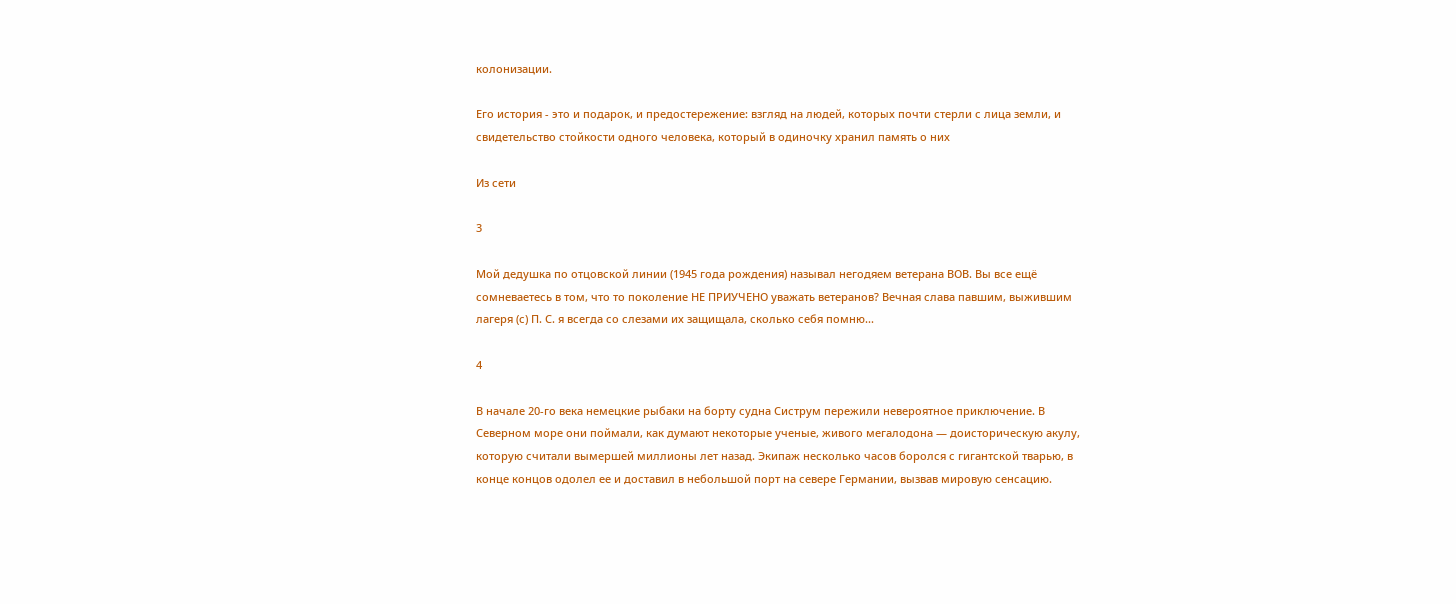колонизации.

Его история - это и подарок, и предостережение: взгляд на людей, которых почти стерли с лица земли, и свидетельство стойкости одного человека, который в одиночку хранил память о них

Из сети

3

Мой дедушка по отцовской линии (1945 года рождения) называл негодяем ветерана ВОВ. Вы все ещё сомневаетесь в том, что то поколение НЕ ПРИУЧЕНО уважать ветеранов? Вечная слава павшим, выжившим лагеря (с) П. С. я всегда со слезами их защищала, сколько себя помню...

4

В начале 20-го века немецкие рыбаки на борту судна Систрум пережили невероятное приключение. В Северном море они поймали, как думают некоторые ученые, живого мегалодона — доисторическую акулу, которую считали вымершей миллионы лет назад. Экипаж несколько часов боролся с гигантской тварью, в конце концов одолел ее и доставил в небольшой порт на севере Германии, вызвав мировую сенсацию.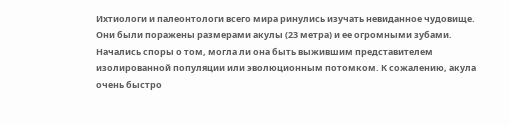Ихтиологи и палеонтологи всего мира ринулись изучать невиданное чудовище. Они были поражены размерами акулы (23 метра) и ее огромными зубами. Начались споры о том, могла ли она быть выжившим представителем изолированной популяции или эволюционным потомком. К сожалению, акула очень быстро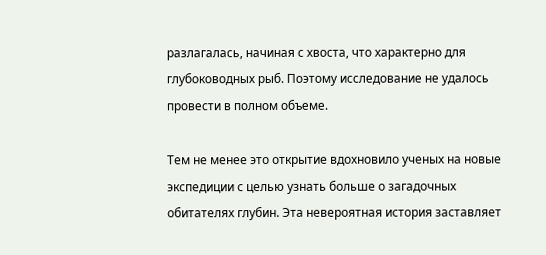разлагалась, начиная с хвоста, что характерно для глубоководных рыб. Поэтому исследование не удалось провести в полном объеме.

Тем не менее это открытие вдохновило ученых на новые экспедиции с целью узнать больше о загадочных обитателях глубин. Эта невероятная история заставляет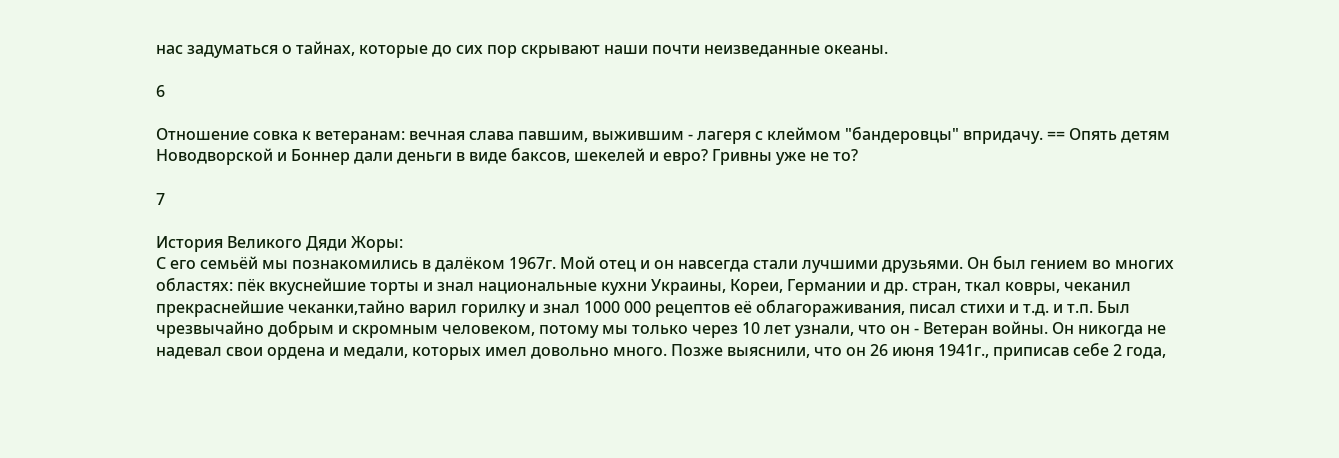нас задуматься о тайнах, которые до сих пор скрывают наши почти неизведанные океаны.

6

Отношение совка к ветеранам: вечная слава павшим, выжившим - лагеря с клеймом "бандеровцы" впридачу. == Опять детям Новодворской и Боннер дали деньги в виде баксов, шекелей и евро? Гривны уже не то?

7

История Великого Дяди Жоры:
С его семьёй мы познакомились в далёком 1967г. Мой отец и он навсегда стали лучшими друзьями. Он был гением во многих областях: пёк вкуснейшие торты и знал национальные кухни Украины, Кореи, Германии и др. стран, ткал ковры, чеканил прекраснейшие чеканки,тайно варил горилку и знал 1000 000 рецептов её облагораживания, писал стихи и т.д. и т.п. Был чрезвычайно добрым и скромным человеком, потому мы только через 10 лет узнали, что он - Ветеран войны. Он никогда не надевал свои ордена и медали, которых имел довольно много. Позже выяснили, что он 26 июня 1941г., приписав себе 2 года,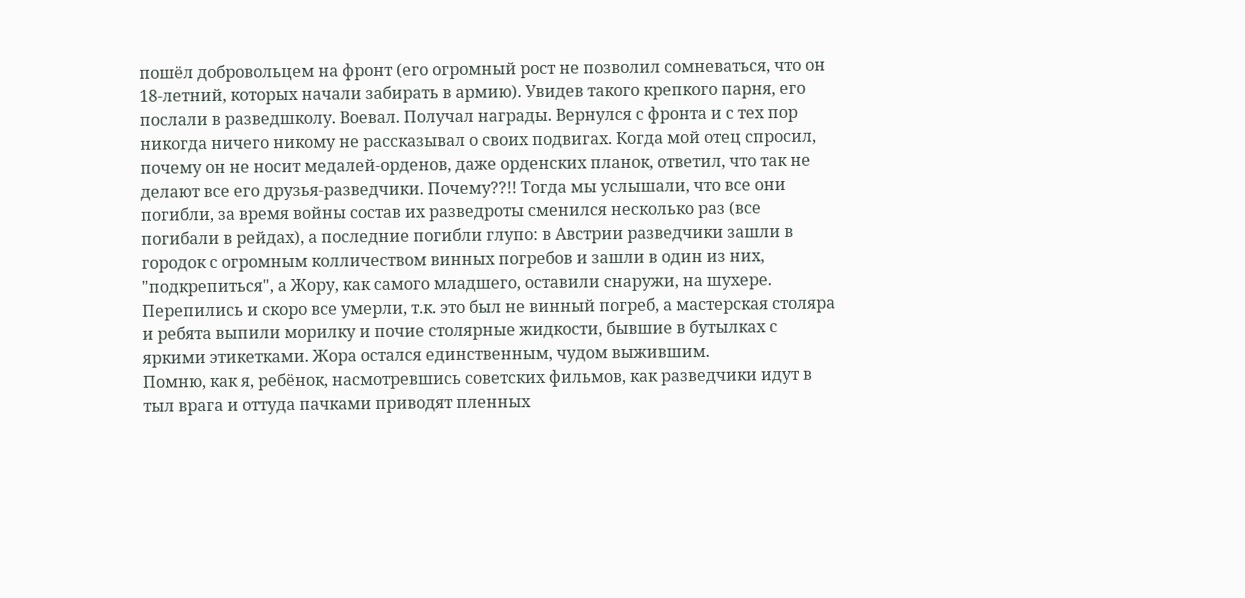пошёл добровольцем на фронт (его огромный рост не позволил сомневаться, что он 18-летний, которых начали забирать в армию). Увидев такого крепкого парня, его послали в разведшколу. Воевал. Получал награды. Вернулся с фронта и с тех пор никогда ничего никому не рассказывал о своих подвигах. Когда мой отец спросил, почему он не носит медалей-орденов, даже орденских планок, ответил, что так не делают все его друзья-разведчики. Почему??!! Тогда мы услышали, что все они погибли, за время войны состав их разведроты сменился несколько раз (все погибали в рейдах), а последние погибли глупо: в Австрии разведчики зашли в городок с огромным колличеством винных погребов и зашли в один из них, "подкрепиться", а Жору, как самого младшего, оставили снаружи, на шухере. Перепились и скоро все умерли, т.к. это был не винный погреб, а мастерская столяра и ребята выпили морилку и почие столярные жидкости, бывшие в бутылках с яркими этикетками. Жора остался единственным, чудом выжившим.
Помню, как я, ребёнок, насмотревшись советских фильмов, как разведчики идут в тыл врага и оттуда пачками приводят пленных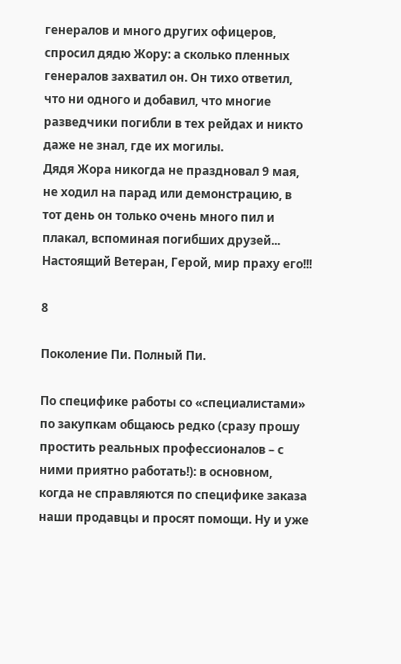генералов и много других офицеров, спросил дядю Жору: а сколько пленных генералов захватил он. Он тихо ответил, что ни одного и добавил, что многие разведчики погибли в тех рейдах и никто даже не знал, где их могилы.
Дядя Жора никогда не праздновал 9 мая, не ходил на парад или демонстрацию, в тот день он только очень много пил и плакал, вспоминая погибших друзей... Настоящий Ветеран, Герой, мир праху его!!!

8

Поколение Пи. Полный Пи.

По специфике работы со «специалистами» по закупкам общаюсь редко (сразу прошу простить реальных профессионалов – с ними приятно работать!): в основном, когда не справляются по специфике заказа наши продавцы и просят помощи. Ну и уже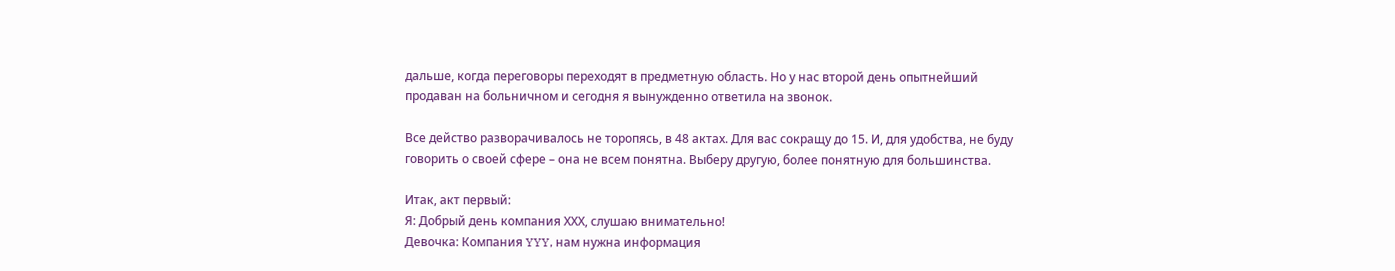дальше, когда переговоры переходят в предметную область. Но у нас второй день опытнейший продаван на больничном и сегодня я вынужденно ответила на звонок.

Все действо разворачивалось не торопясь, в 48 актах. Для вас сокращу до 15. И, для удобства, не буду говорить о своей сфере – она не всем понятна. Выберу другую, более понятную для большинства.

Итак, акт первый:
Я: Добрый день компания ХХХ, слушаю внимательно!
Девочка: Компания YYY, нам нужна информация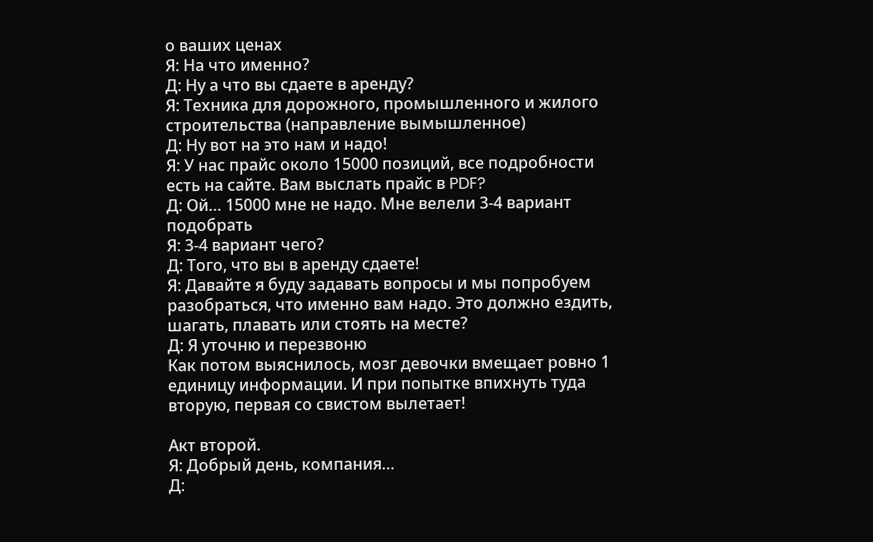о ваших ценах
Я: На что именно?
Д: Ну а что вы сдаете в аренду?
Я: Техника для дорожного, промышленного и жилого строительства (направление вымышленное)
Д: Ну вот на это нам и надо!
Я: У нас прайс около 15000 позиций, все подробности есть на сайте. Вам выслать прайс в PDF?
Д: Ой… 15000 мне не надо. Мне велели 3-4 вариант подобрать
Я: 3-4 вариант чего?
Д: Того, что вы в аренду сдаете!
Я: Давайте я буду задавать вопросы и мы попробуем разобраться, что именно вам надо. Это должно ездить, шагать, плавать или стоять на месте?
Д: Я уточню и перезвоню
Как потом выяснилось, мозг девочки вмещает ровно 1 единицу информации. И при попытке впихнуть туда вторую, первая со свистом вылетает!

Акт второй.
Я: Добрый день, компания…
Д: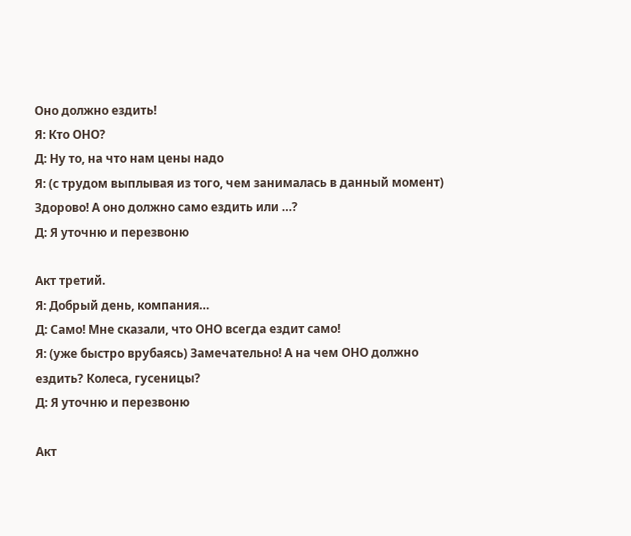Оно должно ездить!
Я: Кто ОНО?
Д: Ну то, на что нам цены надо
Я: (с трудом выплывая из того, чем занималась в данный момент) Здорово! А оно должно само ездить или …?
Д: Я уточню и перезвоню

Акт третий.
Я: Добрый день, компания…
Д: Само! Мне сказали, что ОНО всегда ездит само!
Я: (уже быстро врубаясь) Замечательно! А на чем ОНО должно ездить? Колеса, гусеницы?
Д: Я уточню и перезвоню

Акт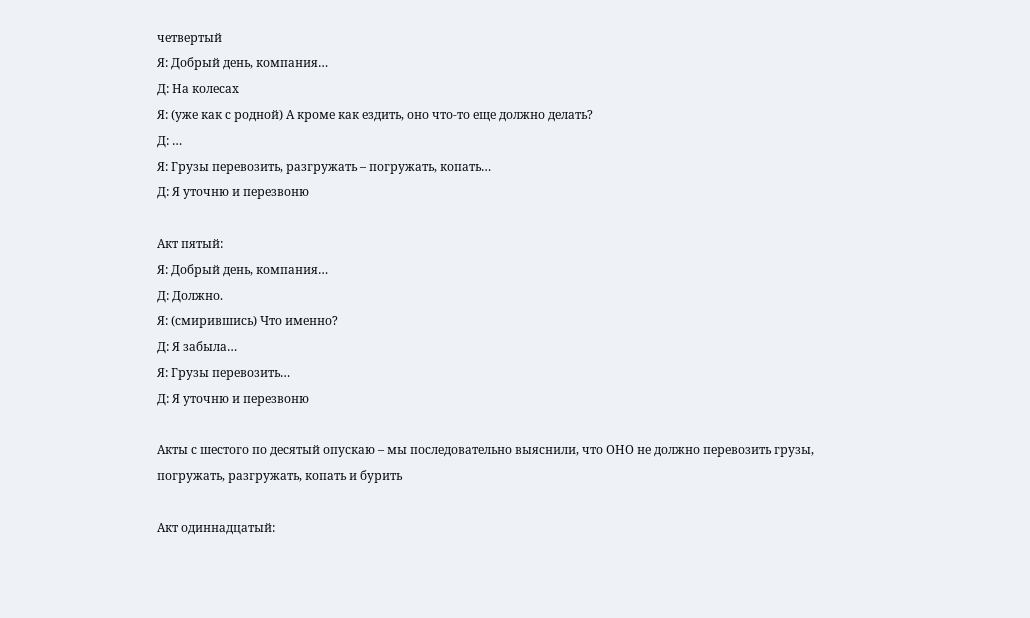четвертый
Я: Добрый день, компания…
Д: На колесах
Я: (уже как с родной) А кроме как ездить, оно что-то еще должно делать?
Д: …
Я: Грузы перевозить, разгружать – погружать, копать…
Д: Я уточню и перезвоню

Акт пятый:
Я: Добрый день, компания…
Д: Должно.
Я: (смирившись) Что именно?
Д: Я забыла…
Я: Грузы перевозить…
Д: Я уточню и перезвоню

Акты с шестого по десятый опускаю – мы последовательно выяснили, что ОНО не должно перевозить грузы, погружать, разгружать, копать и бурить

Акт одиннадцатый: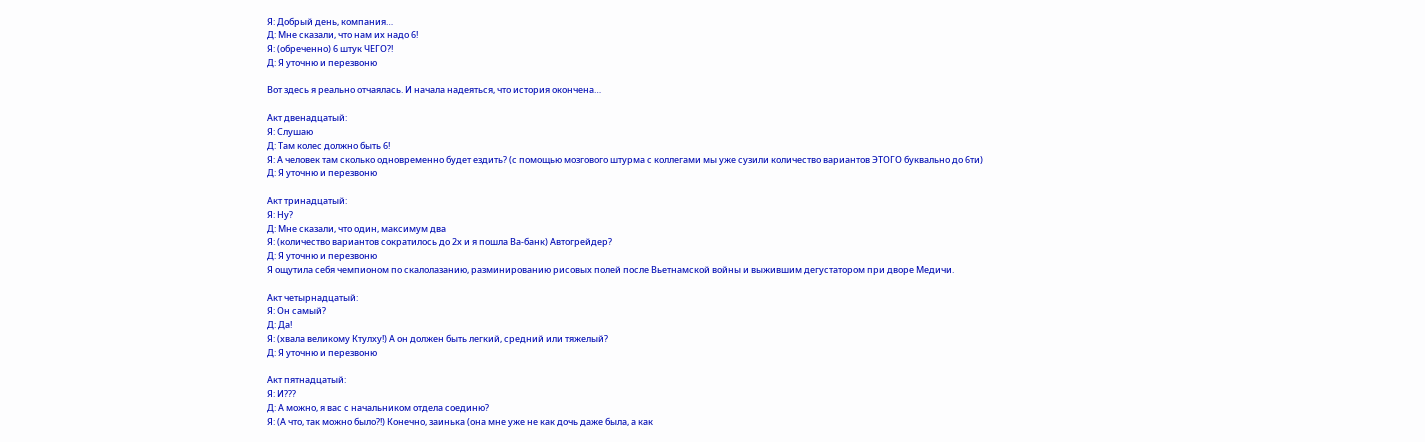Я: Добрый день, компания…
Д: Мне сказали, что нам их надо 6!
Я: (обреченно) 6 штук ЧЕГО?!
Д: Я уточню и перезвоню

Вот здесь я реально отчаялась. И начала надеяться, что история окончена…

Акт двенадцатый:
Я: Слушаю
Д: Там колес должно быть 6!
Я: А человек там сколько одновременно будет ездить? (с помощью мозгового штурма с коллегами мы уже сузили количество вариантов ЭТОГО буквально до 6ти)
Д: Я уточню и перезвоню

Акт тринадцатый:
Я: Ну?
Д: Мне сказали, что один, максимум два
Я: (количество вариантов сократилось до 2х и я пошла Ва-банк) Автогрейдер?
Д: Я уточню и перезвоню
Я ощутила себя чемпионом по скалолазанию, разминированию рисовых полей после Вьетнамской войны и выжившим дегустатором при дворе Медичи.

Акт четырнадцатый:
Я: Он самый?
Д: Да!
Я: (хвала великому Ктулху!) А он должен быть легкий, средний или тяжелый?
Д: Я уточню и перезвоню

Акт пятнадцатый:
Я: И???
Д: А можно, я вас с начальником отдела соединю?
Я: (А что, так можно было?!) Конечно, заинька (она мне уже не как дочь даже была, а как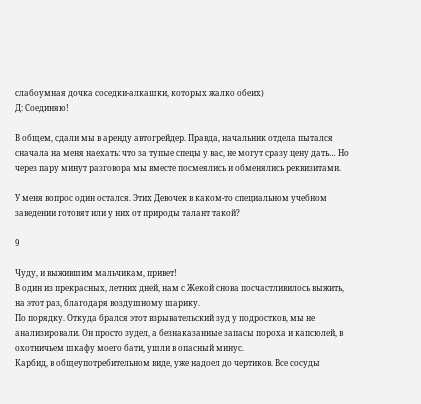слабоумная дочка соседки-алкашки, которых жалко обеих)
Д: Соединяю!

В общем, сдали мы в аренду автогрейдер. Правда, начальник отдела пытался сначала на меня наехать: что за тупые спецы у вас, не могут сразу цену дать… Но через пару минут разговора мы вместе посмеялись и обменялись реквизитами.

У меня вопрос один остался. Этих Девочек в каком-то специальном учебном заведении готовят или у них от природы талант такой?

9

Чуду, и выжившим мальчикам, привет!
В один из прекрасных, летних дней, нам с Жекой снова посчастливилось выжить, на этот раз, благодаря воздушному шарику.
По порядку. Откуда брался этот взрывательский зуд у подростков, мы не анализировали. Он просто зудел, а безнаказанные запасы пороха и капсюлей, в охотничьем шкафу моего бати, ушли в опасный минус.
Карбид, в общеупотребительном виде, уже надоел до чертиков. Все сосуды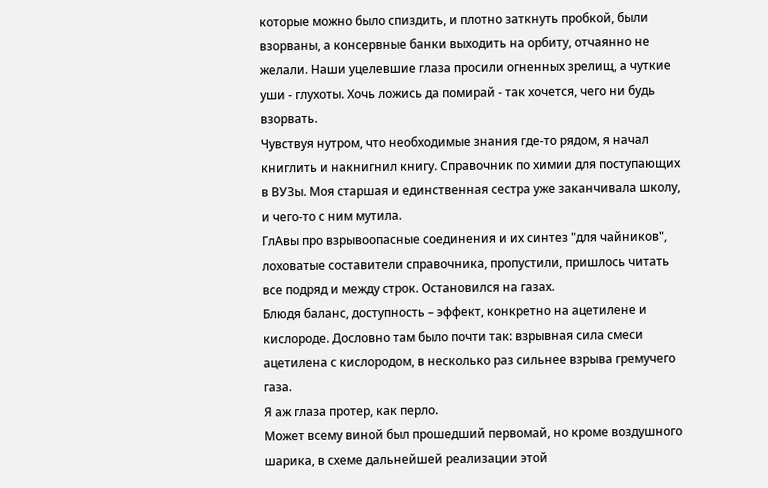которые можно было спиздить, и плотно заткнуть пробкой, были взорваны, а консервные банки выходить на орбиту, отчаянно не желали. Наши уцелевшие глаза просили огненных зрелищ, а чуткие уши - глухоты. Хочь ложись да помирай - так хочется, чего ни будь взорвать.
Чувствуя нутром, что необходимые знания где-то рядом, я начал книглить и накнигнил книгу. Справочник по химии для поступающих в ВУЗы. Моя старшая и единственная сестра уже заканчивала школу, и чего-то с ним мутила.
ГлАвы про взрывоопасные соединения и их синтез "для чайников", лоховатые составители справочника, пропустили, пришлось читать все подряд и между строк. Остановился на газах.
Блюдя баланс, доступность – эффект, конкретно на ацетилене и кислороде. Дословно там было почти так: взрывная сила смеси ацетилена с кислородом, в несколько раз сильнее взрыва гремучего газа.
Я аж глаза протер, как перло.
Может всему виной был прошедший первомай, но кроме воздушного шарика, в схеме дальнейшей реализации этой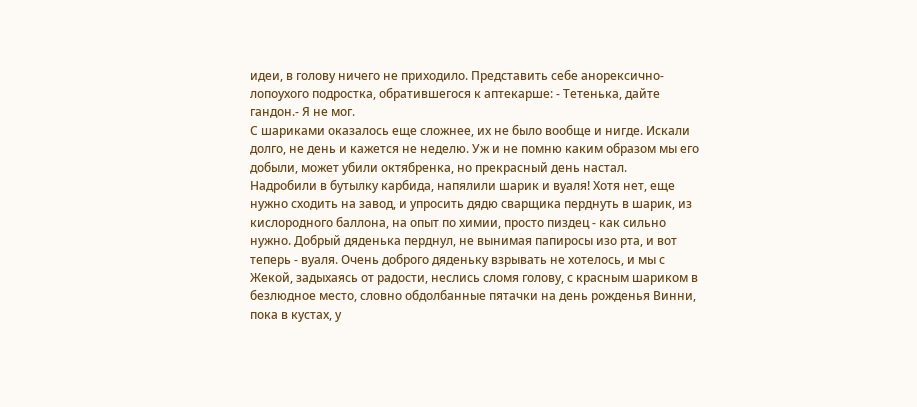идеи, в голову ничего не приходило. Представить себе анорексично-лопоухого подростка, обратившегося к аптекарше: - Тетенька, дайте гандон.- Я не мог.
С шариками оказалось еще сложнее, их не было вообще и нигде. Искали долго, не день и кажется не неделю. Уж и не помню каким образом мы его добыли, может убили октябренка, но прекрасный день настал.
Надробили в бутылку карбида, напялили шарик и вуаля! Хотя нет, еще нужно сходить на завод, и упросить дядю сварщика перднуть в шарик, из кислородного баллона, на опыт по химии, просто пиздец - как сильно нужно. Добрый дяденька перднул, не вынимая папиросы изо рта, и вот теперь - вуаля. Очень доброго дяденьку взрывать не хотелось, и мы с Жекой, задыхаясь от радости, неслись сломя голову, с красным шариком в безлюдное место, словно обдолбанные пятачки на день рожденья Винни, пока в кустах, у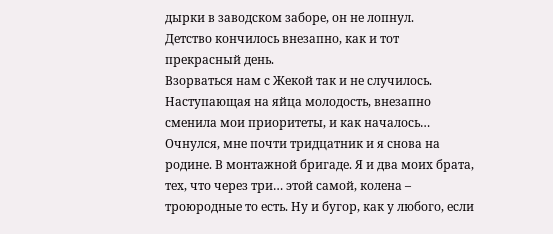дырки в заводском заборе, он не лопнул.
Детство кончилось внезапно, как и тот прекрасный день.
Взорваться нам с Жекой так и не случилось. Наступающая на яйца молодость, внезапно сменила мои приоритеты, и как началось…
Очнулся, мне почти тридцатник и я снова на родине. В монтажной бригаде. Я и два моих брата, тех, что через три… этой самой, колена – троюродные то есть. Ну и бугор, как у любого, если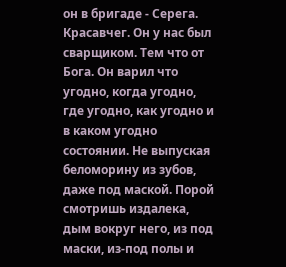он в бригаде - Серега.
Красавчег. Он у нас был сварщиком. Тем что от Бога. Он варил что угодно, когда угодно, где угодно, как угодно и в каком угодно состоянии. Не выпуская беломорину из зубов, даже под маской. Порой смотришь издалека, дым вокруг него, из под маски, из-под полы и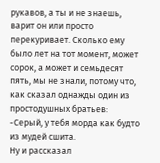рукавов, а ты и не знаешь, варит он или просто перекуривает. Сколько ему было лет на тот момент, может сорок, а может и семьдесят пять, мы не знали, потому что, как сказал однажды один из простодушных братьев:
-Серый, у тебя морда как будто из мудей сшита.
Ну и рассказал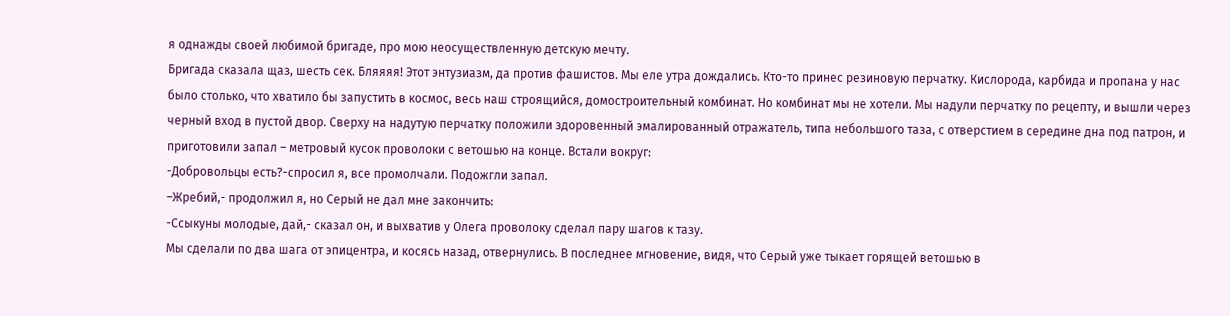я однажды своей любимой бригаде, про мою неосуществленную детскую мечту.
Бригада сказала щаз, шесть сек. Бляяяя! Этот энтузиазм, да против фашистов. Мы еле утра дождались. Кто-то принес резиновую перчатку. Кислорода, карбида и пропана у нас было столько, что хватило бы запустить в космос, весь наш строящийся, домостроительный комбинат. Но комбинат мы не хотели. Мы надули перчатку по рецепту, и вышли через черный вход в пустой двор. Сверху на надутую перчатку положили здоровенный эмалированный отражатель, типа небольшого таза, с отверстием в середине дна под патрон, и приготовили запал – метровый кусок проволоки с ветошью на конце. Встали вокруг:
-Добровольцы есть?-спросил я, все промолчали. Подожгли запал.
–Жребий,- продолжил я, но Серый не дал мне закончить:
-Ссыкуны молодые, дай,- сказал он, и выхватив у Олега проволоку сделал пару шагов к тазу.
Мы сделали по два шага от эпицентра, и косясь назад, отвернулись. В последнее мгновение, видя, что Серый уже тыкает горящей ветошью в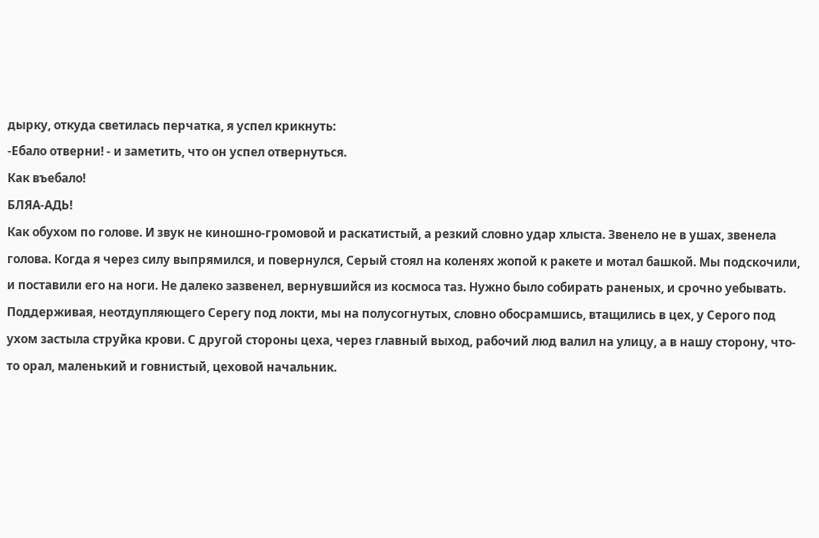дырку, откуда светилась перчатка, я успел крикнуть:
-Ебало отверни! - и заметить, что он успел отвернуться.
Как въебало!
БЛЯА-АДЬ!
Как обухом по голове. И звук не киношно-громовой и раскатистый, а резкий словно удар хлыста. Звенело не в ушах, звенела голова. Когда я через силу выпрямился, и повернулся, Серый стоял на коленях жопой к ракете и мотал башкой. Мы подскочили, и поставили его на ноги. Не далеко зазвенел, вернувшийся из космоса таз. Нужно было собирать раненых, и срочно уебывать. Поддерживая, неотдупляющего Серегу под локти, мы на полусогнутых, словно обосрамшись, втащились в цех, у Серого под ухом застыла струйка крови. С другой стороны цеха, через главный выход, рабочий люд валил на улицу, а в нашу сторону, что-то орал, маленький и говнистый, цеховой начальник.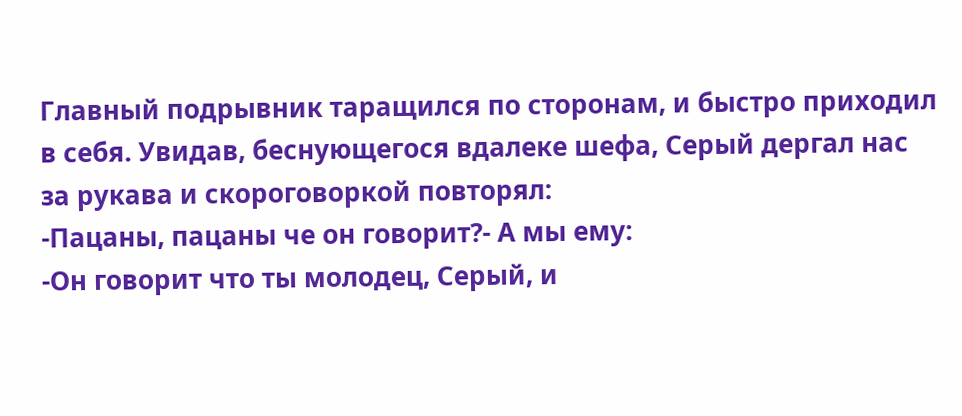Главный подрывник таращился по сторонам, и быстро приходил в себя. Увидав, беснующегося вдалеке шефа, Серый дергал нас за рукава и скороговоркой повторял:
-Пацаны, пацаны че он говорит?- А мы ему:
-Он говорит что ты молодец, Серый, и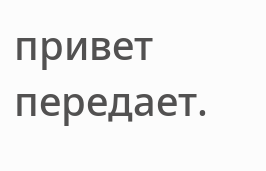привет передает.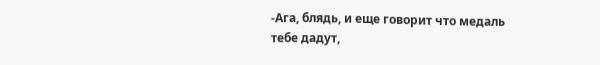-Ага, блядь, и еще говорит что медаль тебе дадут,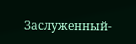Заслуженный-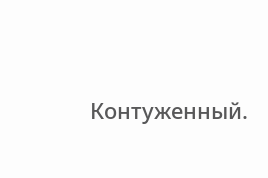Контуженный.